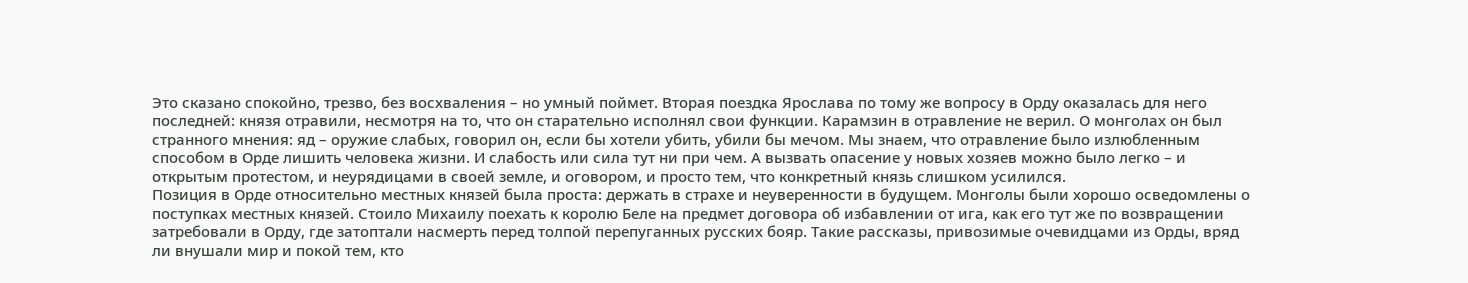Это сказано спокойно, трезво, без восхваления – но умный поймет. Вторая поездка Ярослава по тому же вопросу в Орду оказалась для него последней: князя отравили, несмотря на то, что он старательно исполнял свои функции. Карамзин в отравление не верил. О монголах он был странного мнения: яд – оружие слабых, говорил он, если бы хотели убить, убили бы мечом. Мы знаем, что отравление было излюбленным способом в Орде лишить человека жизни. И слабость или сила тут ни при чем. А вызвать опасение у новых хозяев можно было легко – и открытым протестом, и неурядицами в своей земле, и оговором, и просто тем, что конкретный князь слишком усилился.
Позиция в Орде относительно местных князей была проста: держать в страхе и неуверенности в будущем. Монголы были хорошо осведомлены о поступках местных князей. Стоило Михаилу поехать к королю Беле на предмет договора об избавлении от ига, как его тут же по возвращении затребовали в Орду, где затоптали насмерть перед толпой перепуганных русских бояр. Такие рассказы, привозимые очевидцами из Орды, вряд ли внушали мир и покой тем, кто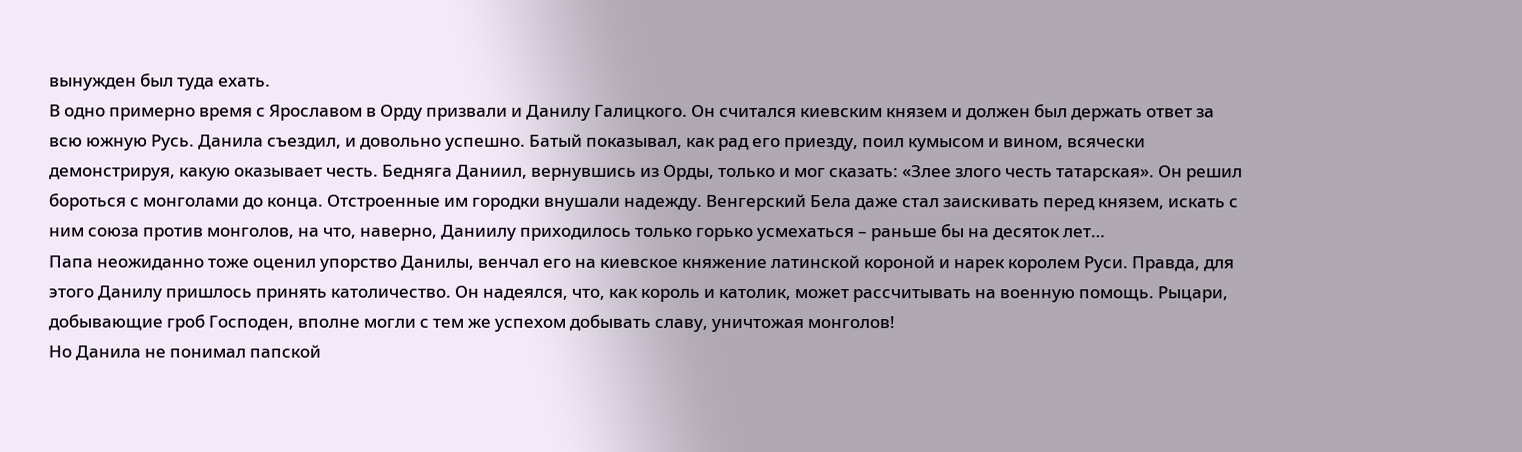вынужден был туда ехать.
В одно примерно время с Ярославом в Орду призвали и Данилу Галицкого. Он считался киевским князем и должен был держать ответ за всю южную Русь. Данила съездил, и довольно успешно. Батый показывал, как рад его приезду, поил кумысом и вином, всячески демонстрируя, какую оказывает честь. Бедняга Даниил, вернувшись из Орды, только и мог сказать: «Злее злого честь татарская». Он решил бороться с монголами до конца. Отстроенные им городки внушали надежду. Венгерский Бела даже стал заискивать перед князем, искать с ним союза против монголов, на что, наверно, Даниилу приходилось только горько усмехаться – раньше бы на десяток лет…
Папа неожиданно тоже оценил упорство Данилы, венчал его на киевское княжение латинской короной и нарек королем Руси. Правда, для этого Данилу пришлось принять католичество. Он надеялся, что, как король и католик, может рассчитывать на военную помощь. Рыцари, добывающие гроб Господен, вполне могли с тем же успехом добывать славу, уничтожая монголов!
Но Данила не понимал папской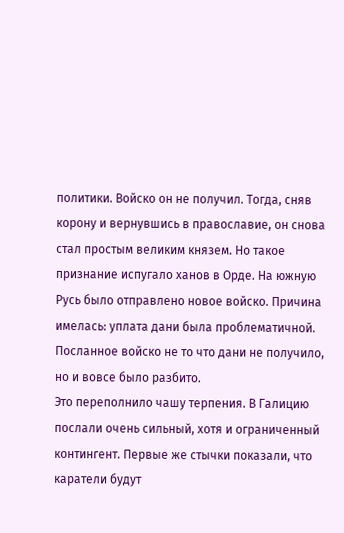политики. Войско он не получил. Тогда, сняв корону и вернувшись в православие, он снова стал простым великим князем. Но такое признание испугало ханов в Орде. На южную Русь было отправлено новое войско. Причина имелась: уплата дани была проблематичной. Посланное войско не то что дани не получило, но и вовсе было разбито.
Это переполнило чашу терпения. В Галицию послали очень сильный, хотя и ограниченный контингент. Первые же стычки показали, что каратели будут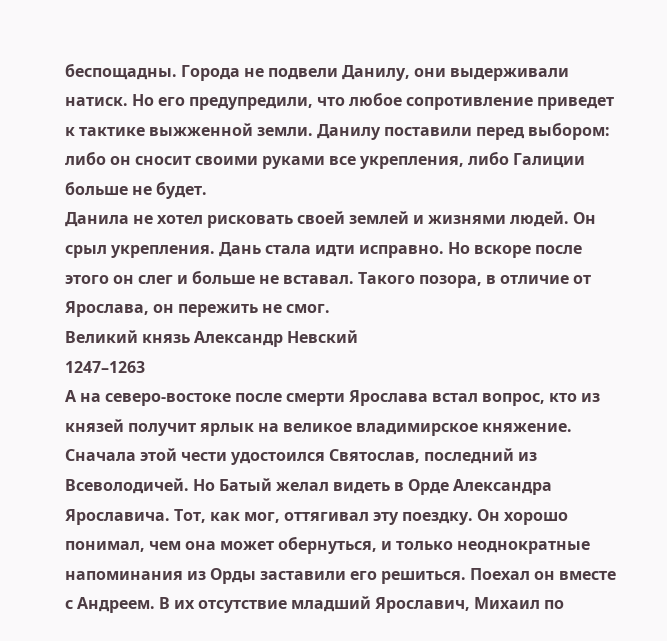беспощадны. Города не подвели Данилу, они выдерживали натиск. Но его предупредили, что любое сопротивление приведет к тактике выжженной земли. Данилу поставили перед выбором: либо он сносит своими руками все укрепления, либо Галиции больше не будет.
Данила не хотел рисковать своей землей и жизнями людей. Он срыл укрепления. Дань стала идти исправно. Но вскоре после этого он слег и больше не вставал. Такого позора, в отличие от Ярослава, он пережить не смог.
Великий князь Александр Невский
1247–1263
А на северо-востоке после смерти Ярослава встал вопрос, кто из князей получит ярлык на великое владимирское княжение. Сначала этой чести удостоился Святослав, последний из Всеволодичей. Но Батый желал видеть в Орде Александра Ярославича. Тот, как мог, оттягивал эту поездку. Он хорошо понимал, чем она может обернуться, и только неоднократные напоминания из Орды заставили его решиться. Поехал он вместе с Андреем. В их отсутствие младший Ярославич, Михаил по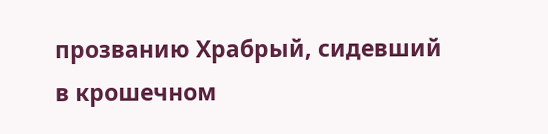прозванию Храбрый, сидевший в крошечном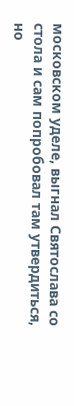московском уделе, выгнал Святослава со стола и сам попробовал там утвердиться, но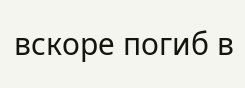вскоре погиб в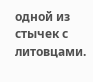одной из стычек с литовцами.